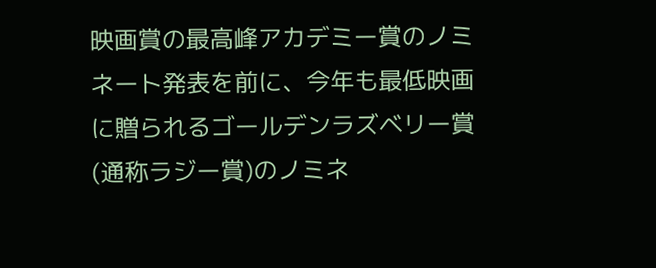映画賞の最高峰アカデミー賞のノミネート発表を前に、今年も最低映画に贈られるゴールデンラズベリー賞(通称ラジー賞)のノミネ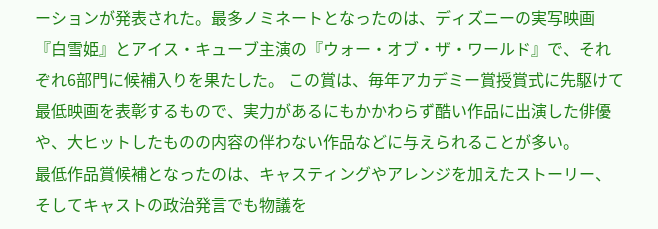ーションが発表された。最多ノミネートとなったのは、ディズニーの実写映画『白雪姫』とアイス・キューブ主演の『ウォー・オブ・ザ・ワールド』で、それぞれ6部門に候補入りを果たした。 この賞は、毎年アカデミー賞授賞式に先駆けて最低映画を表彰するもので、実力があるにもかかわらず酷い作品に出演した俳優や、大ヒットしたものの内容の伴わない作品などに与えられることが多い。
最低作品賞候補となったのは、キャスティングやアレンジを加えたストーリー、そしてキャストの政治発言でも物議を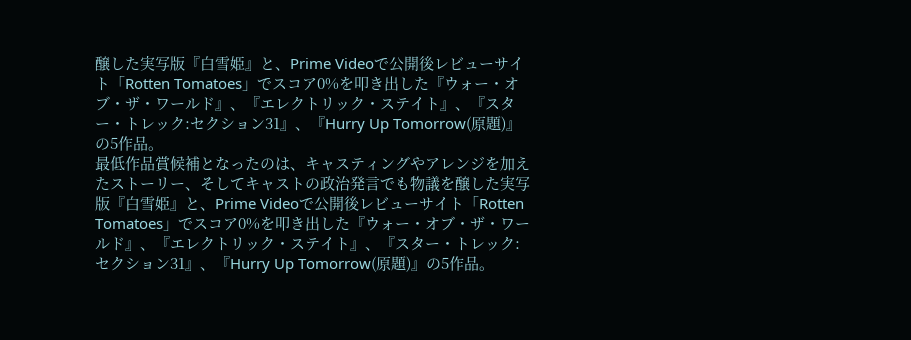醸した実写版『白雪姫』と、Prime Videoで公開後レビューサイト「Rotten Tomatoes」でスコア0%を叩き出した『ウォー・オブ・ザ・ワールド』、『エレクトリック・ステイト』、『スター・トレック:セクション31』、『Hurry Up Tomorrow(原題)』の5作品。
最低作品賞候補となったのは、キャスティングやアレンジを加えたストーリー、そしてキャストの政治発言でも物議を醸した実写版『白雪姫』と、Prime Videoで公開後レビューサイト「Rotten Tomatoes」でスコア0%を叩き出した『ウォー・オブ・ザ・ワールド』、『エレクトリック・ステイト』、『スター・トレック:セクション31』、『Hurry Up Tomorrow(原題)』の5作品。